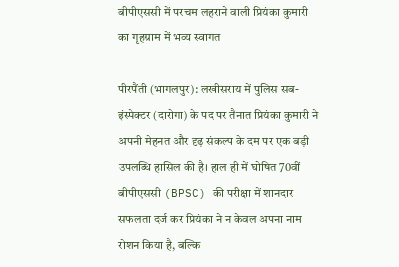बीपीएससी में परचम लहराने वाली प्रियंका कुमारी का गृहग्राम में भव्य स्वागत

पीरपैंती (भागलपुर): लखीसराय में पुलिस सब-इंस्पेक्टर (दारोगा) के पद पर तैनात प्रियंका कुमारी ने अपनी मेहनत और दृढ़ संकल्प के दम पर एक बड़ी उपलब्धि हासिल की है। हाल ही में घोषित 70वीं बीपीएससी (BPSC) की परीक्षा में शानदार सफलता दर्ज कर प्रियंका ने न केवल अपना नाम रोशन किया है, बल्कि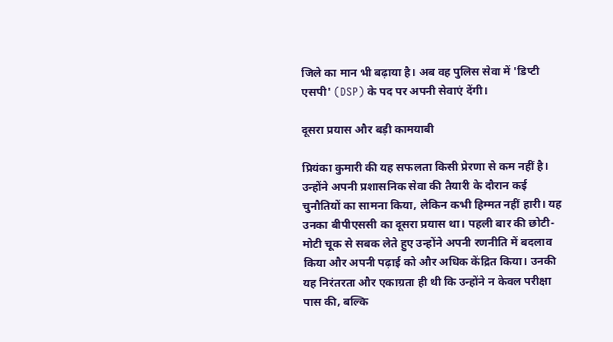जिले का मान भी बढ़ाया है। अब वह पुलिस सेवा में 'डिप्टी एसपी' (DSP) के पद पर अपनी सेवाएं देंगी।

दूसरा प्रयास और बड़ी कामयाबी

प्रियंका कुमारी की यह सफलता किसी प्रेरणा से कम नहीं है। उन्होंने अपनी प्रशासनिक सेवा की तैयारी के दौरान कई चुनौतियों का सामना किया, लेकिन कभी हिम्मत नहीं हारी। यह उनका बीपीएससी का दूसरा प्रयास था। पहली बार की छोटी-मोटी चूक से सबक लेते हुए उन्होंने अपनी रणनीति में बदलाव किया और अपनी पढ़ाई को और अधिक केंद्रित किया। उनकी यह निरंतरता और एकाग्रता ही थी कि उन्होंने न केवल परीक्षा पास की, बल्कि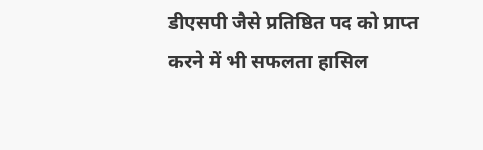डीएसपी जैसे प्रतिष्ठित पद को प्राप्त करने में भी सफलता हासिल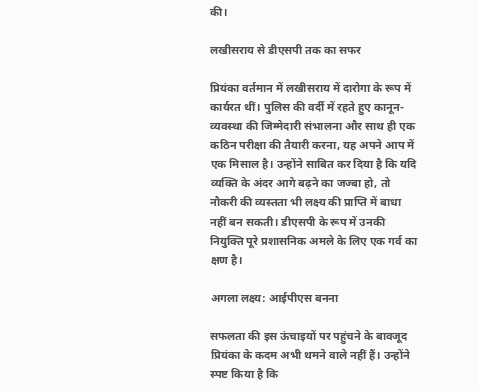की।

लखीसराय से डीएसपी तक का सफर

प्रियंका वर्तमान में लखीसराय में दारोगा के रूप में कार्यरत थीं। पुलिस की वर्दी में रहते हुए कानून-व्यवस्था की जिम्मेदारी संभालना और साथ ही एक कठिन परीक्षा की तैयारी करना, यह अपने आप में एक मिसाल है। उन्होंने साबित कर दिया है कि यदि व्यक्ति के अंदर आगे बढ़ने का जज्बा हो, तो नौकरी की व्यस्तता भी लक्ष्य की प्राप्ति में बाधा नहीं बन सकती। डीएसपी के रूप में उनकी नियुक्ति पूरे प्रशासनिक अमले के लिए एक गर्व का क्षण है।

अगला लक्ष्य: आईपीएस बनना

सफलता की इस ऊंचाइयों पर पहुंचने के बावजूद प्रियंका के कदम अभी थमने वाले नहीं हैं। उन्होंने स्पष्ट किया है कि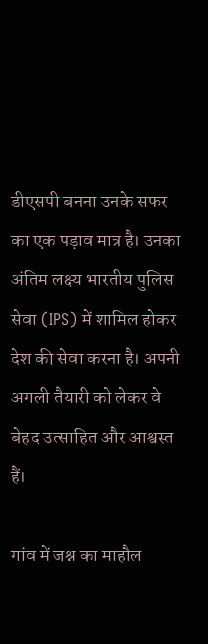डीएसपी बनना उनके सफर का एक पड़ाव मात्र है। उनका अंतिम लक्ष्य भारतीय पुलिस सेवा (IPS) में शामिल होकर देश की सेवा करना है। अपनी अगली तैयारी को लेकर वे बेहद उत्साहित और आश्वस्त हैं।

गांव में जश्न का माहौल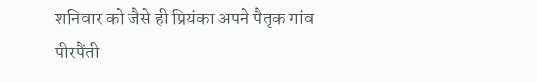शनिवार को जैसे ही प्रियंका अपने पैतृक गांव पीरपैंती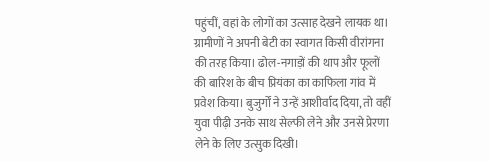पहुंचीं, वहां के लोगों का उत्साह देखने लायक था। ग्रामीणों ने अपनी बेटी का स्वागत किसी वीरांगना की तरह किया। ढोल-नगाड़ों की थाप और फूलों की बारिश के बीच प्रियंका का काफिला गांव में प्रवेश किया। बुजुर्गों ने उन्हें आशीर्वाद दिया, तो वहीं युवा पीढ़ी उनके साथ सेल्फी लेने और उनसे प्रेरणा लेने के लिए उत्सुक दिखी।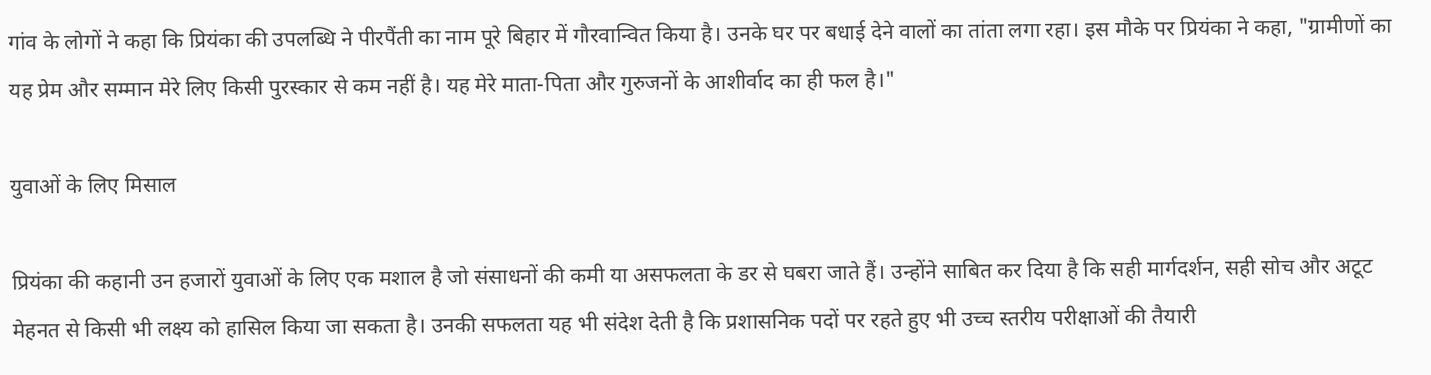गांव के लोगों ने कहा कि प्रियंका की उपलब्धि ने पीरपैंती का नाम पूरे बिहार में गौरवान्वित किया है। उनके घर पर बधाई देने वालों का तांता लगा रहा। इस मौके पर प्रियंका ने कहा, "ग्रामीणों का यह प्रेम और सम्मान मेरे लिए किसी पुरस्कार से कम नहीं है। यह मेरे माता-पिता और गुरुजनों के आशीर्वाद का ही फल है।"

युवाओं के लिए मिसाल

प्रियंका की कहानी उन हजारों युवाओं के लिए एक मशाल है जो संसाधनों की कमी या असफलता के डर से घबरा जाते हैं। उन्होंने साबित कर दिया है कि सही मार्गदर्शन, सही सोच और अटूट मेहनत से किसी भी लक्ष्य को हासिल किया जा सकता है। उनकी सफलता यह भी संदेश देती है कि प्रशासनिक पदों पर रहते हुए भी उच्च स्तरीय परीक्षाओं की तैयारी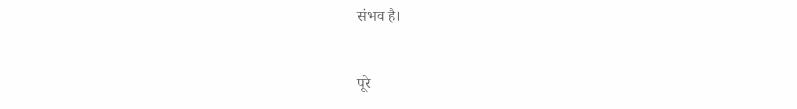संभव है।

पूरे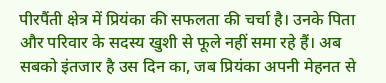पीरपैंती क्षेत्र में प्रियंका की सफलता की चर्चा है। उनके पिता और परिवार के सदस्य खुशी से फूले नहीं समा रहे हैं। अब सबको इंतजार है उस दिन का, जब प्रियंका अपनी मेहनत से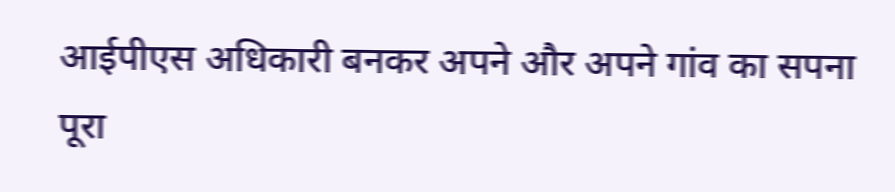आईपीएस अधिकारी बनकर अपने और अपने गांव का सपना पूरा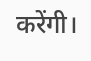करेंगी।